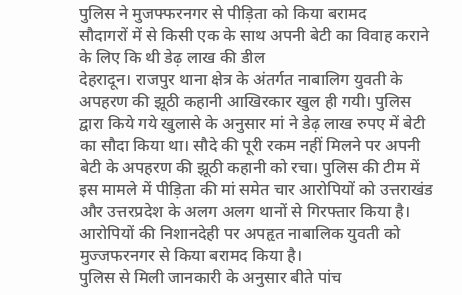पुलिस ने मुजफ्फरनगर से पीड़िता को किया बरामद
सौदागरों में से किसी एक के साथ अपनी बेटी का विवाह कराने के लिए कि थी डेढ़ लाख की डील
देहरादून। राजपुर थाना क्षेत्र के अंतर्गत नाबालिग युवती के अपहरण की झूठी कहानी आखिरकार खुल ही गयी। पुलिस द्वारा किये गये खुलासे के अनुसार मां ने डेढ़ लाख रुपए में बेटी का सौदा किया था। सौदे की पूरी रकम नहीं मिलने पर अपनी बेटी के अपहरण की झूठी कहानी को रचा। पुलिस की टीम में इस मामले में पीड़िता की मां समेत चार आरोपियों को उत्तराखंड और उत्तरप्रदेश के अलग अलग थानों से गिरफ्तार किया है। आरोपियों की निशानदेही पर अपहृत नाबालिक युवती को मुज्जफरनगर से किया बरामद किया है।
पुलिस से मिली जानकारी के अनुसार बीते पांच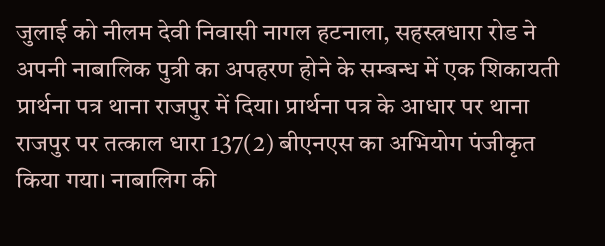जुलाई को नीलम देवी निवासी नागल हटनाला, सहस्त्रधारा रोड ने अपनी नाबालिक पुत्री का अपहरण होने के सम्बन्ध में एक शिकायती प्रार्थना पत्र थाना राजपुर में दिया। प्रार्थना पत्र के आधार पर थाना राजपुर पर तत्काल धारा 137(2) बीएनएस का अभियोग पंजीकृत किया गया। नाबालिग की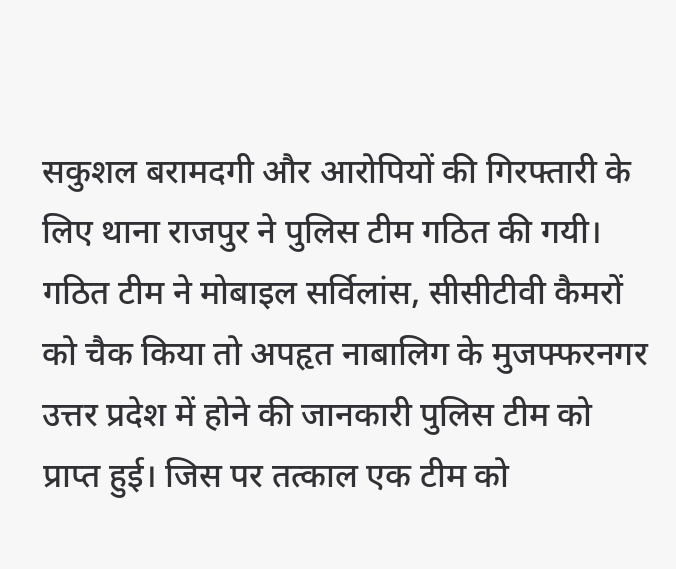सकुशल बरामदगी और आरोपियों की गिरफ्तारी के लिए थाना राजपुर ने पुलिस टीम गठित की गयी। गठित टीम ने मोबाइल सर्विलांस, सीसीटीवी कैमरों को चैक किया तो अपहृत नाबालिग के मुजफ्फरनगर उत्तर प्रदेश में होने की जानकारी पुलिस टीम को प्राप्त हुई। जिस पर तत्काल एक टीम को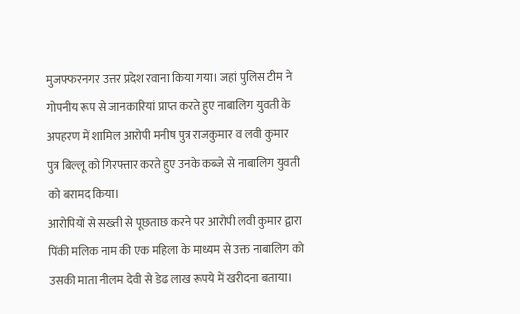मुजफ्फरनगर उत्तर प्रदेश रवाना किया गया। जहां पुलिस टीम ने गोपनीय रूप से जानकारियां प्राप्त करते हुए नाबालिग युवती के अपहरण में शामिल आरोपी मनीष पुत्र राजकुमार व लवी कुमार पुत्र बिल्लू को गिरफ्तार करते हुए उनके कब्जे से नाबालिग युवती को बरामद किया।
आरोपियों से सख्ती से पूछताछ करने पर आरोपी लवी कुमार द्वारा पिंकी मलिक नाम की एक महिला के माध्यम से उक्त नाबालिग को उसकी माता नीलम देवी से डेढ लाख रूपये में खरीदना बताया।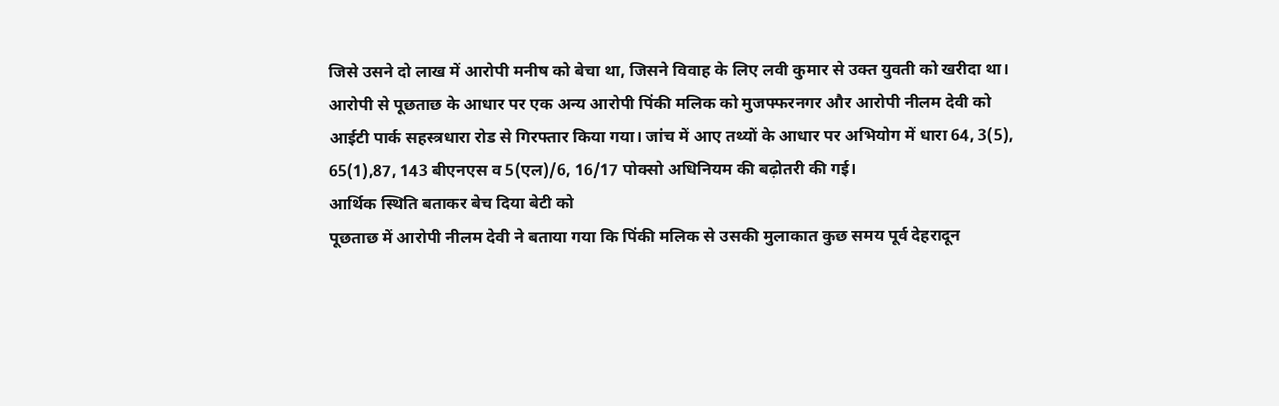जिसे उसने दो लाख में आरोपी मनीष को बेचा था, जिसने विवाह के लिए लवी कुमार से उक्त युवती को खरीदा था। आरोपी से पूछताछ के आधार पर एक अन्य आरोपी पिंकी मलिक को मुजफ्फरनगर और आरोपी नीलम देवी को आईटी पार्क सहस्त्रधारा रोड से गिरफ्तार किया गया। जांच में आए तथ्यों के आधार पर अभियोग में धारा 64, 3(5), 65(1),87, 143 बीएनएस व 5(एल)/6, 16/17 पोक्सो अधिनियम की बढ़ोतरी की गई।
आर्थिक स्थिति बताकर बेच दिया बेटी को
पूछताछ में आरोपी नीलम देवी ने बताया गया कि पिंकी मलिक से उसकी मुलाकात कुछ समय पूर्व देहरादून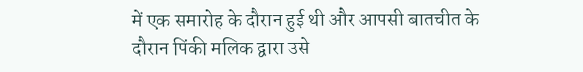में एक समारोह के दौरान हुई थी और आपसी बातचीत के दौरान पिंकी मलिक द्वारा उसे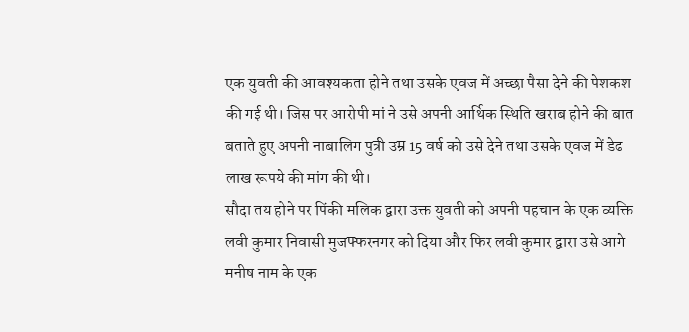एक युवती की आवश्यकता होने तथा उसके एवज में अच्छा पैसा देने की पेशकश की गई थी। जिस पर आरोपी मां ने उसे अपनी आर्थिक स्थिति खराब होने की बात बताते हुए अपनी नाबालिग पुत्री उम्र 15 वर्ष को उसे देने तथा उसके एवज में डेढ लाख रूपये की मांग की थी।
सौदा तय होने पर पिंकी मलिक द्वारा उक्त युवती को अपनी पहचान के एक व्यक्ति लवी कुमार निवासी मुजफ्फरनगर को दिया और फिर लवी कुमार द्वारा उसे आगे मनीष नाम के एक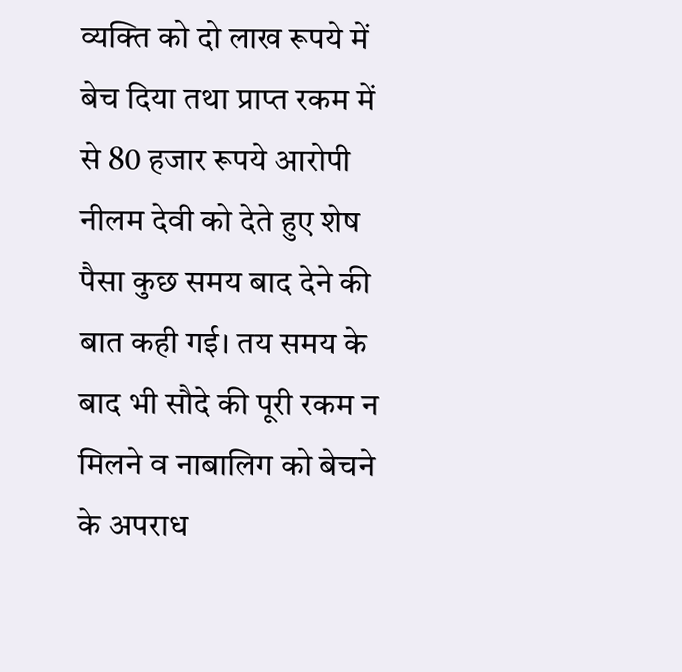व्यक्ति को दो लाख रूपये में बेच दिया तथा प्राप्त रकम में से 80 हजार रूपये आरोपी नीलम देवी को देते हुए शेष पैसा कुछ समय बाद देने की बात कही गई। तय समय के बाद भी सौदे की पूरी रकम न मिलने व नाबालिग को बेचने के अपराध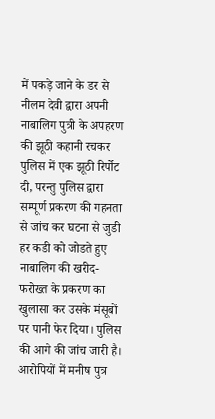में पकड़े जाने के डर से नीलम देवी द्वारा अपनी नाबालिग पुत्री के अपहरण की झूठी कहानी रचकर पुलिस में एक झूठी रिर्पोट दी, परन्तु पुलिस द्वारा सम्पूर्ण प्रकरण की गहनता से जांच कर घटना से जुडी हर कडी को जोडते हुए नाबालिग की खरीद-फरोख्त के प्रकरण का खुलासा कर उसके मंसूबों पर पानी फेर दिया। पुलिस की आगे की जांच जारी है। आरोपियों में मनीष पुत्र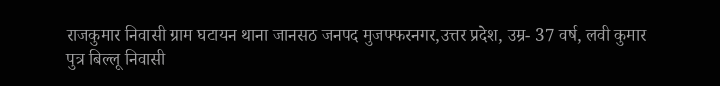राजकुमार निवासी ग्राम घटायन थाना जानसठ जनपद मुजफ्फरनगर,उत्तर प्रदेश, उम्र- 37 वर्ष, लवी कुमार पुत्र बिल्लू निवासी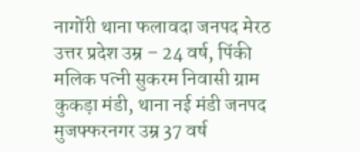नागोंरी थाना फलावदा जनपद मेरठ उत्तर प्रदेश उम्र – 24 वर्ष, पिंकी मलिक पत्नी सुकरम निवासी ग्राम कुकड़ा मंडी, थाना नई मंडी जनपद मुजफ्फरनगर उम्र 37 वर्ष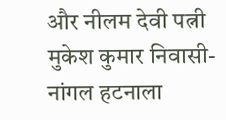और नीलम देवी पत्नी मुकेश कुमार निवासी- नांगल हटनाला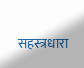सहस्त्रधारा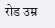रोड उम्र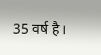35 वर्ष है।